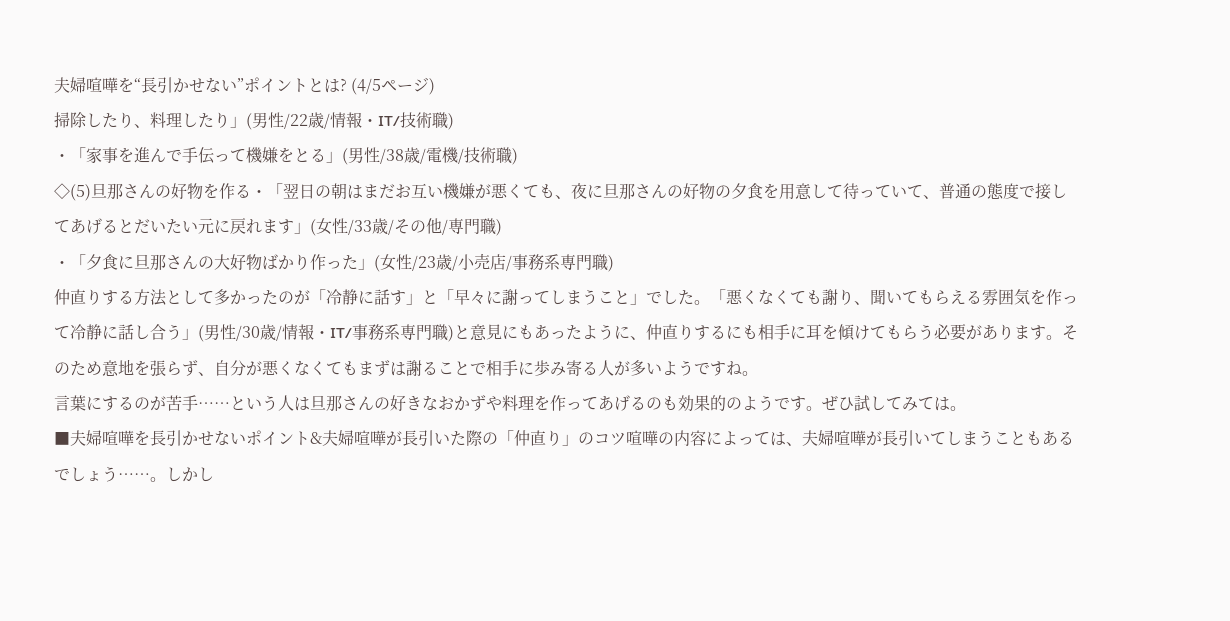夫婦喧嘩を“長引かせない”ポイントとは? (4/5ページ)
掃除したり、料理したり」(男性/22歳/情報・IT/技術職)
・「家事を進んで手伝って機嫌をとる」(男性/38歳/電機/技術職)
◇(5)旦那さんの好物を作る・「翌日の朝はまだお互い機嫌が悪くても、夜に旦那さんの好物の夕食を用意して待っていて、普通の態度で接してあげるとだいたい元に戻れます」(女性/33歳/その他/専門職)
・「夕食に旦那さんの大好物ばかり作った」(女性/23歳/小売店/事務系専門職)
仲直りする方法として多かったのが「冷静に話す」と「早々に謝ってしまうこと」でした。「悪くなくても謝り、聞いてもらえる雰囲気を作って冷静に話し合う」(男性/30歳/情報・IT/事務系専門職)と意見にもあったように、仲直りするにも相手に耳を傾けてもらう必要があります。そのため意地を張らず、自分が悪くなくてもまずは謝ることで相手に歩み寄る人が多いようですね。
言葉にするのが苦手……という人は旦那さんの好きなおかずや料理を作ってあげるのも効果的のようです。ぜひ試してみては。
■夫婦喧嘩を長引かせないポイント&夫婦喧嘩が長引いた際の「仲直り」のコツ喧嘩の内容によっては、夫婦喧嘩が長引いてしまうこともあるでしょう……。しかし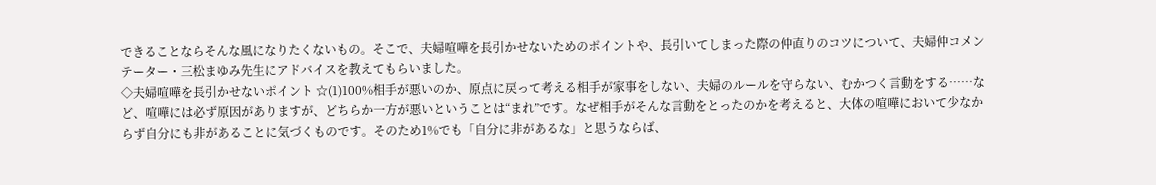できることならそんな風になりたくないもの。そこで、夫婦喧嘩を長引かせないためのポイントや、長引いてしまった際の仲直りのコツについて、夫婦仲コメンテーター・三松まゆみ先生にアドバイスを教えてもらいました。
◇夫婦喧嘩を長引かせないポイント ☆(1)100%相手が悪いのか、原点に戻って考える相手が家事をしない、夫婦のルールを守らない、むかつく言動をする……など、喧嘩には必ず原因がありますが、どちらか一方が悪いということは“まれ”です。なぜ相手がそんな言動をとったのかを考えると、大体の喧嘩において少なからず自分にも非があることに気づくものです。そのため1%でも「自分に非があるな」と思うならば、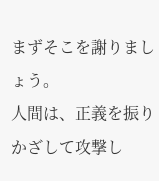まずそこを謝りましょう。
人間は、正義を振りかざして攻撃し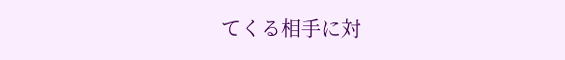てくる相手に対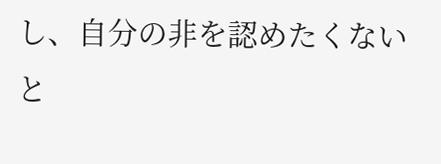し、自分の非を認めたくないと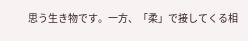思う生き物です。一方、「柔」で接してくる相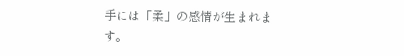手には「柔」の感情が生まれます。